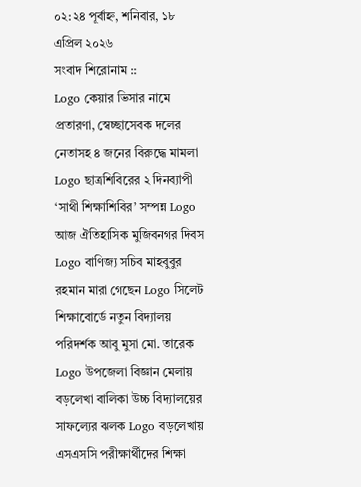০২:২৪ পূর্বাহ্ন, শনিবার, ১৮ এপ্রিল ২০২৬
সংবাদ শিরোনাম ::
Logo কেয়ার ভিসার নামে প্রতারণা, স্বেচ্ছাসেবক দলের নেতাসহ ৪ জনের বিরুদ্ধে মামলা Logo ছাত্রশিবিরের ২ দিনব্যাপী ‘সাথী শিক্ষাশিবির’ সম্পন্ন Logo আজ ঐতিহাসিক মুজিবনগর দিবস Logo বাণিজ্য সচিব মাহবুবুর রহমান মারা গেছেন Logo সিলেট শিক্ষাবোর্ডে নতুন বিদ্যালয় পরিদর্শক আবু মুসা মো. তারেক Logo উপজেলা বিজ্ঞান মেলায় বড়লেখা বালিকা উচ্চ বিদ্যালয়ের সাফল্যের ঝলক Logo বড়লেখায় এসএসসি পরীক্ষার্থীদের শিক্ষা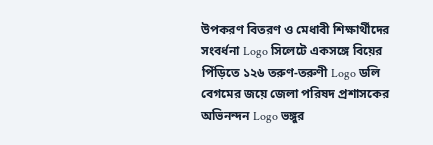উপকরণ বিতরণ ও মেধাবী শিক্ষার্থীদের সংবর্ধনা Logo সিলেটে একসঙ্গে বিয়ের পিঁড়িতে ১২৬ তরুণ-তরুণী Logo ডলি বেগমের জয়ে জেলা পরিষদ প্রশাসকের অভিনন্দন Logo ভঙ্গুর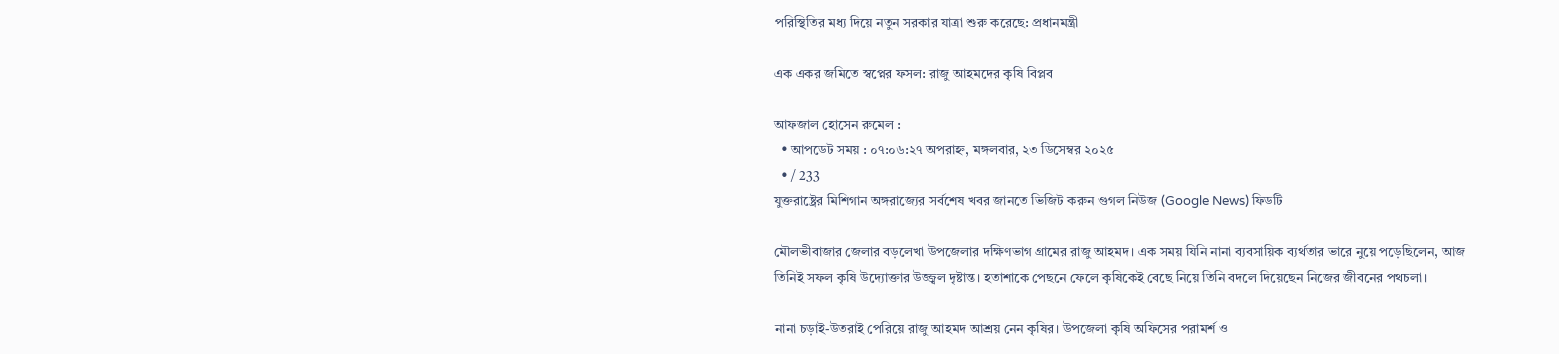পরিস্থিতির মধ্য দিয়ে নতুন সরকার যাত্রা শুরু করেছে: প্রধানমন্ত্রী

এক একর জমিতে স্বপ্নের ফসল: রাজু আহমদের কৃষি বিপ্লব

আফজাল হোসেন রুমেল :
  • আপডেট সময় : ০৭:০৬:২৭ অপরাহ্ন, মঙ্গলবার, ২৩ ডিসেম্বর ২০২৫
  • / 233
যুক্তরাষ্ট্রের মিশিগান অঙ্গরাজ্যের সর্বশেষ খবর জানতে ভিজিট করুন গুগল নিউজ (Google News) ফিডটি

মৌলভীবাজার জেলার বড়লেখা উপজেলার দক্ষিণভাগ গ্রামের রাজু আহমদ। এক সময় যিনি নানা ব্যবসায়িক ব্যর্থতার ভারে নুয়ে পড়েছিলেন, আজ তিনিই সফল কৃষি উদ্যোক্তার উজ্জ্বল দৃষ্টান্ত। হতাশাকে পেছনে ফেলে কৃষিকেই বেছে নিয়ে তিনি বদলে দিয়েছেন নিজের জীবনের পথচলা।

নানা চড়াই-উতরাই পেরিয়ে রাজু আহমদ আশ্রয় নেন কৃষির। উপজেলা কৃষি অফিসের পরামর্শ ও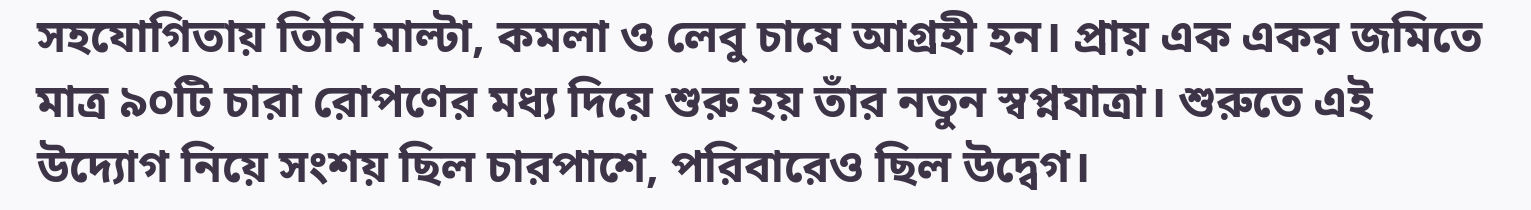সহযোগিতায় তিনি মাল্টা, কমলা ও লেবু চাষে আগ্রহী হন। প্রায় এক একর জমিতে মাত্র ৯০টি চারা রোপণের মধ্য দিয়ে শুরু হয় তাঁর নতুন স্বপ্নযাত্রা। শুরুতে এই উদ্যোগ নিয়ে সংশয় ছিল চারপাশে, পরিবারেও ছিল উদ্বেগ।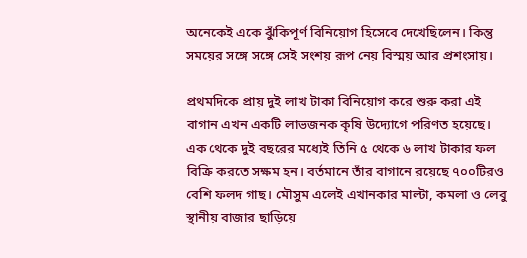অনেকেই একে ঝুঁকিপূর্ণ বিনিয়োগ হিসেবে দেখেছিলেন। কিন্তু সময়ের সঙ্গে সঙ্গে সেই সংশয় রূপ নেয় বিস্ময় আর প্রশংসায়।

প্রথমদিকে প্রায় দুই লাখ টাকা বিনিয়োগ করে শুরু করা এই বাগান এখন একটি লাভজনক কৃষি উদ্যোগে পরিণত হয়েছে। এক থেকে দুই বছরের মধ্যেই তিনি ৫ থেকে ৬ লাখ টাকার ফল বিক্রি করতে সক্ষম হন। বর্তমানে তাঁর বাগানে রয়েছে ৭০০টিরও বেশি ফলদ গাছ। মৌসুম এলেই এখানকার মাল্টা, কমলা ও লেবু স্থানীয় বাজার ছাড়িয়ে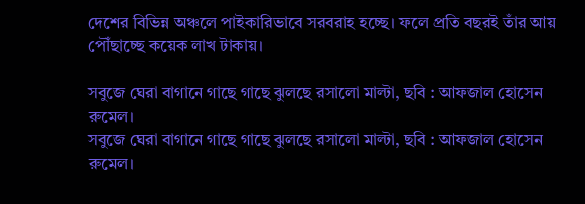দেশের বিভিন্ন অঞ্চলে পাইকারিভাবে সরবরাহ হচ্ছে। ফলে প্রতি বছরই তাঁর আয় পৌঁছাচ্ছে কয়েক লাখ টাকায়।

সবুজে ঘেরা বাগানে গাছে গাছে ঝুলছে রসালো মাল্টা, ছবি : আফজাল হোসেন রুমেল।
সবুজে ঘেরা বাগানে গাছে গাছে ঝুলছে রসালো মাল্টা, ছবি : আফজাল হোসেন রুমেল।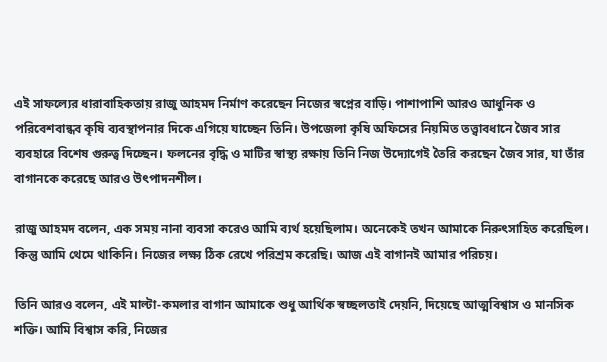এই সাফল্যের ধারাবাহিকতায় রাজু আহমদ নির্মাণ করেছেন নিজের স্বপ্নের বাড়ি। পাশাপাশি আরও আধুনিক ও পরিবেশবান্ধব কৃষি ব্যবস্থাপনার দিকে এগিয়ে যাচ্ছেন তিনি। উপজেলা কৃষি অফিসের নিয়মিত তত্ত্বাবধানে জৈব সার ব্যবহারে বিশেষ গুরুত্ব দিচ্ছেন। ফলনের বৃদ্ধি ও মাটির স্বাস্থ্য রক্ষায় তিনি নিজ উদ্যোগেই তৈরি করছেন জৈব সার, যা তাঁর বাগানকে করেছে আরও উৎপাদনশীল।

রাজু আহমদ বলেন, এক সময় নানা ব্যবসা করেও আমি ব্যর্থ হয়েছিলাম। অনেকেই তখন আমাকে নিরুৎসাহিত করেছিল। কিন্তু আমি থেমে থাকিনি। নিজের লক্ষ্য ঠিক রেখে পরিশ্রম করেছি। আজ এই বাগানই আমার পরিচয়।

তিনি আরও বলেন, এই মাল্টা-কমলার বাগান আমাকে শুধু আর্থিক স্বচ্ছলতাই দেয়নি, দিয়েছে আত্মবিশ্বাস ও মানসিক শক্তি। আমি বিশ্বাস করি, নিজের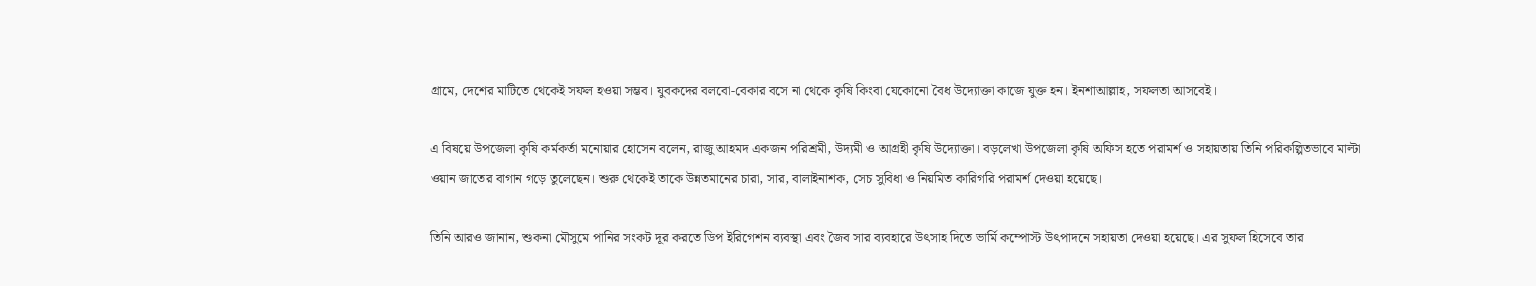গ্রামে, দেশের মাটিতে থেকেই সফল হওয়া সম্ভব। যুবকদের বলবো-বেকার বসে না থেকে কৃষি কিংবা যেকোনো বৈধ উদ্যোক্তা কাজে যুক্ত হন। ইনশাআল্লাহ, সফলতা আসবেই।

এ বিষয়ে উপজেলা কৃষি কর্মকর্তা মনোয়ার হোসেন বলেন, রাজু আহমদ একজন পরিশ্রমী, উদ্যমী ও আগ্রহী কৃষি উদ্যোক্তা। বড়লেখা উপজেলা কৃষি অফিস হতে পরামর্শ ও সহায়তায় তিনি পরিকল্পিতভাবে মাল্টা ওয়ান জাতের বাগান গড়ে তুলেছেন। শুরু থেকেই তাকে উন্নতমানের চারা, সার, বালাইনাশক, সেচ সুবিধা ও নিয়মিত কারিগরি পরামর্শ দেওয়া হয়েছে।

তিনি আরও জানান, শুকনা মৌসুমে পানির সংকট দূর করতে ডিপ ইরিগেশন ব্যবস্থা এবং জৈব সার ব্যবহারে উৎসাহ দিতে ভার্মি কম্পোস্ট উৎপাদনে সহায়তা দেওয়া হয়েছে। এর সুফল হিসেবে তার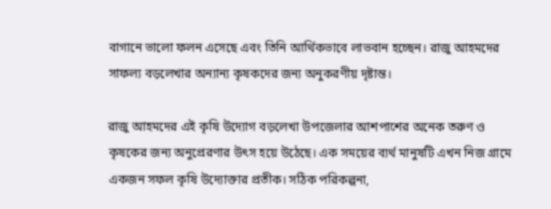বাগানে ভালো ফলন এসেছে এবং তিনি আর্থিকভাবে লাভবান হচ্ছেন। রাজু আহমদের সাফল্য বড়লেখার অন্যান্য কৃষকদের জন্য অনুকরণীয় দৃষ্টান্ত।

রাজু আহমদের এই কৃষি উদ্যোগ বড়লেখা উপজেলার আশপাশের অনেক তরুণ ও কৃষকের জন্য অনুপ্রেরণার উৎস হয়ে উঠেছে। এক সময়ের ব্যর্থ মানুষটি এখন নিজ গ্রামে একজন সফল কৃষি উদ্যোক্তার প্রতীক। সঠিক পরিকল্পনা,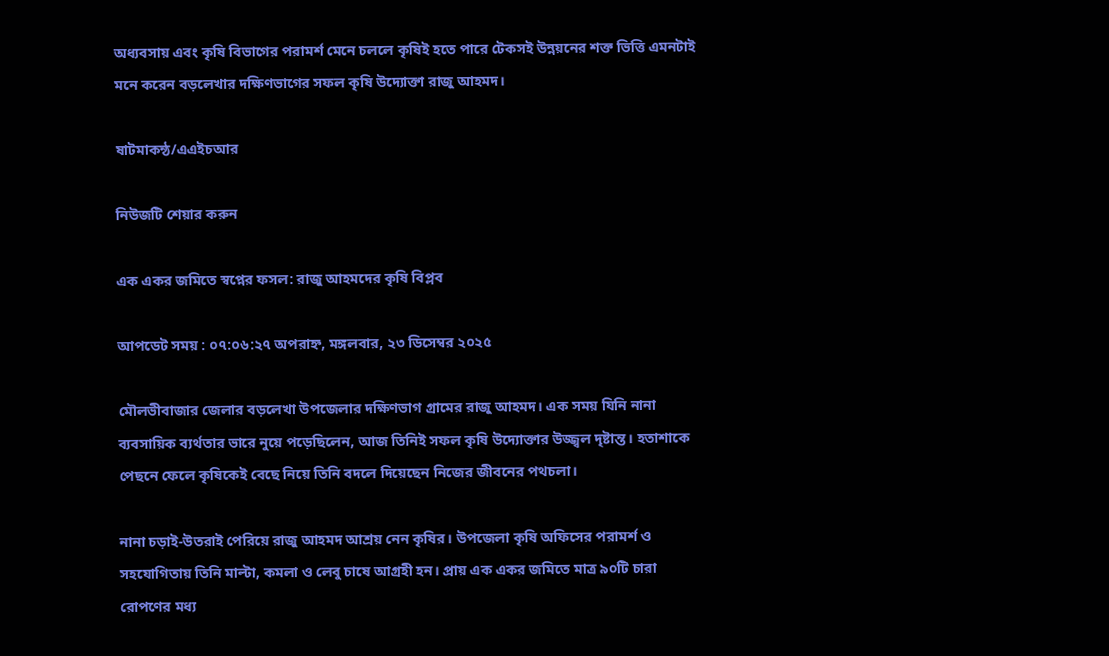অধ্যবসায় এবং কৃষি বিভাগের পরামর্শ মেনে চললে কৃষিই হতে পারে টেকসই উন্নয়নের শক্ত ভিত্তি এমনটাই মনে করেন বড়লেখার দক্ষিণভাগের সফল কৃষি উদ্যোক্তা রাজু আহমদ।

ষাটমাকন্ঠ/এএইচআর

নিউজটি শেয়ার করুন

এক একর জমিতে স্বপ্নের ফসল: রাজু আহমদের কৃষি বিপ্লব

আপডেট সময় : ০৭:০৬:২৭ অপরাহ্ন, মঙ্গলবার, ২৩ ডিসেম্বর ২০২৫

মৌলভীবাজার জেলার বড়লেখা উপজেলার দক্ষিণভাগ গ্রামের রাজু আহমদ। এক সময় যিনি নানা ব্যবসায়িক ব্যর্থতার ভারে নুয়ে পড়েছিলেন, আজ তিনিই সফল কৃষি উদ্যোক্তার উজ্জ্বল দৃষ্টান্ত। হতাশাকে পেছনে ফেলে কৃষিকেই বেছে নিয়ে তিনি বদলে দিয়েছেন নিজের জীবনের পথচলা।

নানা চড়াই-উতরাই পেরিয়ে রাজু আহমদ আশ্রয় নেন কৃষির। উপজেলা কৃষি অফিসের পরামর্শ ও সহযোগিতায় তিনি মাল্টা, কমলা ও লেবু চাষে আগ্রহী হন। প্রায় এক একর জমিতে মাত্র ৯০টি চারা রোপণের মধ্য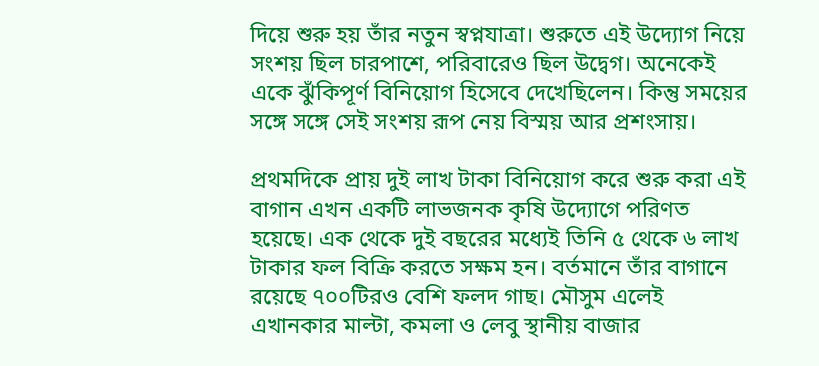দিয়ে শুরু হয় তাঁর নতুন স্বপ্নযাত্রা। শুরুতে এই উদ্যোগ নিয়ে সংশয় ছিল চারপাশে, পরিবারেও ছিল উদ্বেগ। অনেকেই একে ঝুঁকিপূর্ণ বিনিয়োগ হিসেবে দেখেছিলেন। কিন্তু সময়ের সঙ্গে সঙ্গে সেই সংশয় রূপ নেয় বিস্ময় আর প্রশংসায়।

প্রথমদিকে প্রায় দুই লাখ টাকা বিনিয়োগ করে শুরু করা এই বাগান এখন একটি লাভজনক কৃষি উদ্যোগে পরিণত হয়েছে। এক থেকে দুই বছরের মধ্যেই তিনি ৫ থেকে ৬ লাখ টাকার ফল বিক্রি করতে সক্ষম হন। বর্তমানে তাঁর বাগানে রয়েছে ৭০০টিরও বেশি ফলদ গাছ। মৌসুম এলেই এখানকার মাল্টা, কমলা ও লেবু স্থানীয় বাজার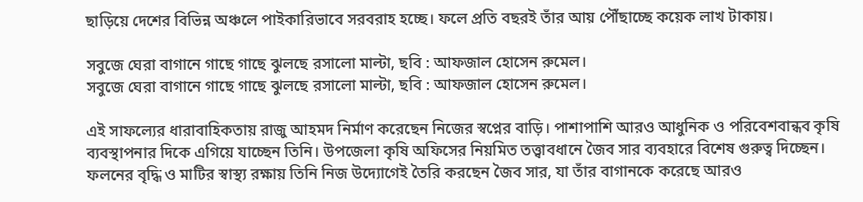ছাড়িয়ে দেশের বিভিন্ন অঞ্চলে পাইকারিভাবে সরবরাহ হচ্ছে। ফলে প্রতি বছরই তাঁর আয় পৌঁছাচ্ছে কয়েক লাখ টাকায়।

সবুজে ঘেরা বাগানে গাছে গাছে ঝুলছে রসালো মাল্টা, ছবি : আফজাল হোসেন রুমেল।
সবুজে ঘেরা বাগানে গাছে গাছে ঝুলছে রসালো মাল্টা, ছবি : আফজাল হোসেন রুমেল।

এই সাফল্যের ধারাবাহিকতায় রাজু আহমদ নির্মাণ করেছেন নিজের স্বপ্নের বাড়ি। পাশাপাশি আরও আধুনিক ও পরিবেশবান্ধব কৃষি ব্যবস্থাপনার দিকে এগিয়ে যাচ্ছেন তিনি। উপজেলা কৃষি অফিসের নিয়মিত তত্ত্বাবধানে জৈব সার ব্যবহারে বিশেষ গুরুত্ব দিচ্ছেন। ফলনের বৃদ্ধি ও মাটির স্বাস্থ্য রক্ষায় তিনি নিজ উদ্যোগেই তৈরি করছেন জৈব সার, যা তাঁর বাগানকে করেছে আরও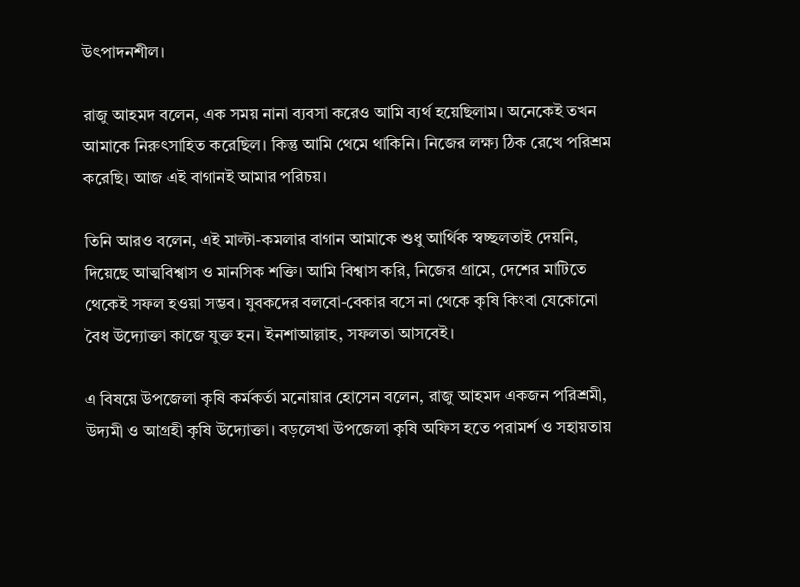উৎপাদনশীল।

রাজু আহমদ বলেন, এক সময় নানা ব্যবসা করেও আমি ব্যর্থ হয়েছিলাম। অনেকেই তখন আমাকে নিরুৎসাহিত করেছিল। কিন্তু আমি থেমে থাকিনি। নিজের লক্ষ্য ঠিক রেখে পরিশ্রম করেছি। আজ এই বাগানই আমার পরিচয়।

তিনি আরও বলেন, এই মাল্টা-কমলার বাগান আমাকে শুধু আর্থিক স্বচ্ছলতাই দেয়নি, দিয়েছে আত্মবিশ্বাস ও মানসিক শক্তি। আমি বিশ্বাস করি, নিজের গ্রামে, দেশের মাটিতে থেকেই সফল হওয়া সম্ভব। যুবকদের বলবো-বেকার বসে না থেকে কৃষি কিংবা যেকোনো বৈধ উদ্যোক্তা কাজে যুক্ত হন। ইনশাআল্লাহ, সফলতা আসবেই।

এ বিষয়ে উপজেলা কৃষি কর্মকর্তা মনোয়ার হোসেন বলেন, রাজু আহমদ একজন পরিশ্রমী, উদ্যমী ও আগ্রহী কৃষি উদ্যোক্তা। বড়লেখা উপজেলা কৃষি অফিস হতে পরামর্শ ও সহায়তায়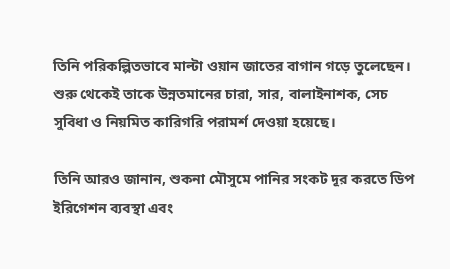তিনি পরিকল্পিতভাবে মাল্টা ওয়ান জাতের বাগান গড়ে তুলেছেন। শুরু থেকেই তাকে উন্নতমানের চারা, সার, বালাইনাশক, সেচ সুবিধা ও নিয়মিত কারিগরি পরামর্শ দেওয়া হয়েছে।

তিনি আরও জানান, শুকনা মৌসুমে পানির সংকট দূর করতে ডিপ ইরিগেশন ব্যবস্থা এবং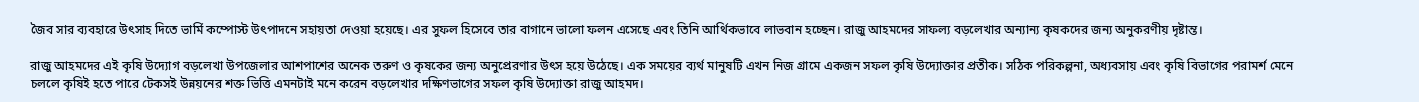জৈব সার ব্যবহারে উৎসাহ দিতে ভার্মি কম্পোস্ট উৎপাদনে সহায়তা দেওয়া হয়েছে। এর সুফল হিসেবে তার বাগানে ভালো ফলন এসেছে এবং তিনি আর্থিকভাবে লাভবান হচ্ছেন। রাজু আহমদের সাফল্য বড়লেখার অন্যান্য কৃষকদের জন্য অনুকরণীয় দৃষ্টান্ত।

রাজু আহমদের এই কৃষি উদ্যোগ বড়লেখা উপজেলার আশপাশের অনেক তরুণ ও কৃষকের জন্য অনুপ্রেরণার উৎস হয়ে উঠেছে। এক সময়ের ব্যর্থ মানুষটি এখন নিজ গ্রামে একজন সফল কৃষি উদ্যোক্তার প্রতীক। সঠিক পরিকল্পনা, অধ্যবসায় এবং কৃষি বিভাগের পরামর্শ মেনে চললে কৃষিই হতে পারে টেকসই উন্নয়নের শক্ত ভিত্তি এমনটাই মনে করেন বড়লেখার দক্ষিণভাগের সফল কৃষি উদ্যোক্তা রাজু আহমদ।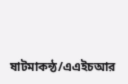ষাটমাকন্ঠ/এএইচআর